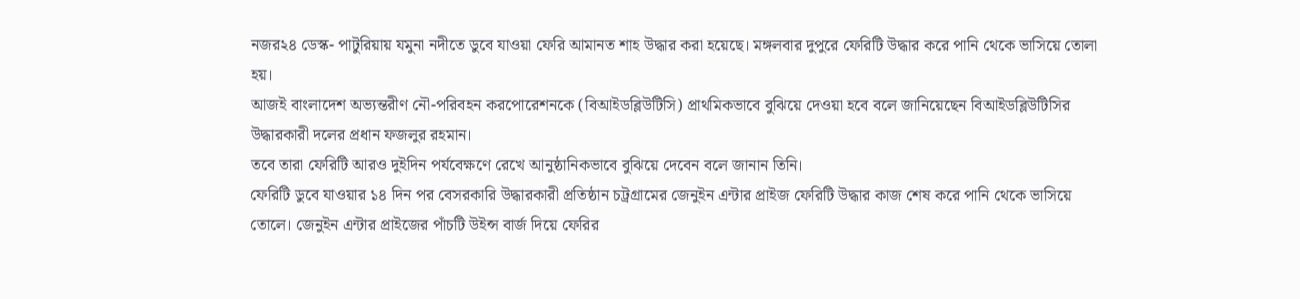নজর২৪ ডেস্ক- পাটুরিয়ায় যমুনা নদীতে ডুবে যাওয়া ফেরি আমানত শাহ উদ্ধার করা হয়েছে। মঙ্গলবার দুপুরে ফেরিটি উদ্ধার করে পানি থেকে ভাসিয়ে তোলা হয়।
আজই বাংলাদেশ অভ্যন্তরীণ নৌ-পরিবহন করপোরেশনকে (বিআইডব্লিউটিসি) প্রাথমিকভাবে বুঝিয়ে দেওয়া হবে বলে জানিয়েছেন বিআইডব্লিউটিসির উদ্ধারকারী দলের প্রধান ফজলুর রহমান।
তবে তারা ফেরিটি আরও দুইদিন পর্যবেক্ষণে রেখে আনুষ্ঠানিকভাবে বুঝিয়ে দেবেন বলে জানান তিনি।
ফেরিটি ডুবে যাওয়ার ১৪ দিন পর বেসরকারি উদ্ধারকারী প্রতিষ্ঠান চট্রগ্রামের জেনুইন এন্টার প্রাইজ ফেরিটি উদ্ধার কাজ শেষ করে পানি থেকে ভাসিয়ে তোলে। জেনুইন এন্টার প্রাইজের পাঁচটি উইন্স বার্জ দিয়ে ফেরির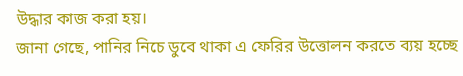উদ্ধার কাজ করা হয়।
জানা গেছে, পানির নিচে ডুবে থাকা এ ফেরির উত্তোলন করতে ব্যয় হচ্ছে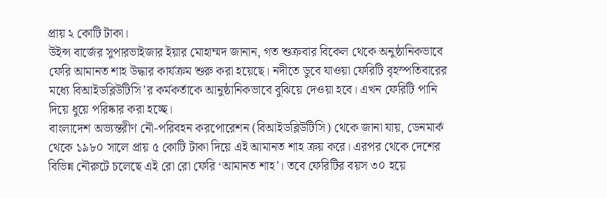প্রায় ২ কোটি টাকা।
উইন্স বার্জের সুপারভাইজার ইয়ার মোহাম্মদ জানান, গত শুক্রবার বিকেল থেকে অনুষ্ঠানিকভাবে ফেরি আমানত শাহ উদ্ধার কার্যক্রম শুরু করা হয়েছে। নদীতে ডুবে যাওয়া ফেরিটি বৃহস্পতিবারের মধ্যে বিআইডব্লিউটিসি’র কর্মকর্তাকে আনুষ্ঠানিকভাবে বুঝিয়ে দেওয়া হবে। এখন ফেরিটি পানি দিয়ে ধুয়ে পরিষ্কার করা হচ্ছে।
বাংলাদেশ অভ্যন্তরীণ নৌ-পরিবহন করপোরেশন (বিআইডব্লিউটিসি) থেকে জানা যায়, ডেনমার্ক থেকে ১৯৮০ সালে প্রায় ৫ কোটি টাকা দিয়ে এই আমানত শাহ ক্রয় করে। এরপর থেকে দেশের বিভিন্ন নৌরুটে চলেছে এই রো রো ফেরি ‘আমানত শাহ’। তবে ফেরিটির বয়স ৩০ হয়ে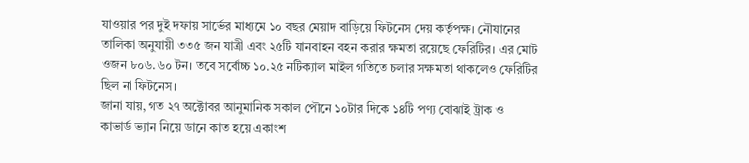যাওয়ার পর দুই দফায় সার্ভের মাধ্যমে ১০ বছর মেয়াদ বাড়িয়ে ফিটনেস দেয় কর্তৃপক্ষ। নৌযানের তালিকা অনুযায়ী ৩৩৫ জন যাত্রী এবং ২৫টি যানবাহন বহন করার ক্ষমতা রয়েছে ফেরিটির। এর মোট ওজন ৮০৬.৬০ টন। তবে সর্বোচ্চ ১০.২৫ নটিক্যাল মাইল গতিতে চলার সক্ষমতা থাকলেও ফেরিটির ছিল না ফিটনেস।
জানা যায়, গত ২৭ অক্টোবর আনুমানিক সকাল পৌনে ১০টার দিকে ১৪টি পণ্য বোঝাই ট্রাক ও কাভার্ড ভ্যান নিয়ে ডানে কাত হয়ে একাংশ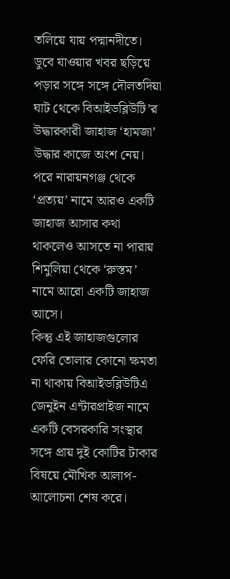তলিয়ে যায় পদ্মানদীতে। ডুবে যাওয়ার খবর ছড়িয়ে পড়ার সঙ্গে সঙ্গে দৌলতদিয়া ঘাট থেকে বিআইডব্লিউটি’র উদ্ধারকারী জাহাজ ‘হামজা’ উদ্ধার কাজে অংশ নেয়। পরে নারায়নগঞ্জ থেকে ‘প্রত্যয়’ নামে আরও একটি জাহাজ আসার কথা থাকলেও আসতে না পারায় শিমুলিয়া থেকে ‘রুস্তম’ নামে আরো একটি জাহাজ আসে।
কিন্তু এই জাহাজগুলোর ফেরি তোলার কোনো ক্ষমতা না থাকায় বিআইডব্লিউটিএ জেনুইন এন্টারপ্রাইজ নামে একটি বেসরকারি সংস্থার সঙ্গে প্রায় দুই কোটির টাকার বিষয়ে মৌখিক আলাপ-আলোচনা শেষ করে।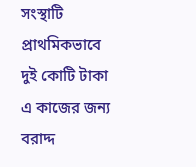সংস্থাটি প্রাথমিকভাবে দুই কোটি টাকা এ কাজের জন্য বরাদ্দ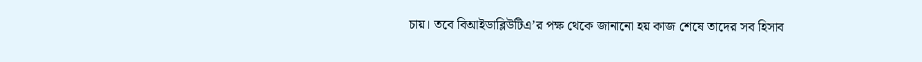চায়। তবে বিআইডাব্লিউটিএ’র পক্ষ থেকে জানানো হয় কাজ শেষে তাদের সব হিসাব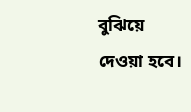বুঝিয়ে দেওয়া হবে।